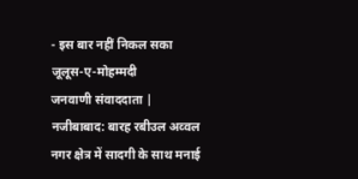- इस बार नहीं निकल सका जूलूस-ए-मोहम्मदी
जनवाणी संवाददाता |
नजीबाबाद: बारह रबीउल अव्वल नगर क्षेत्र में सादगी के साथ मनाई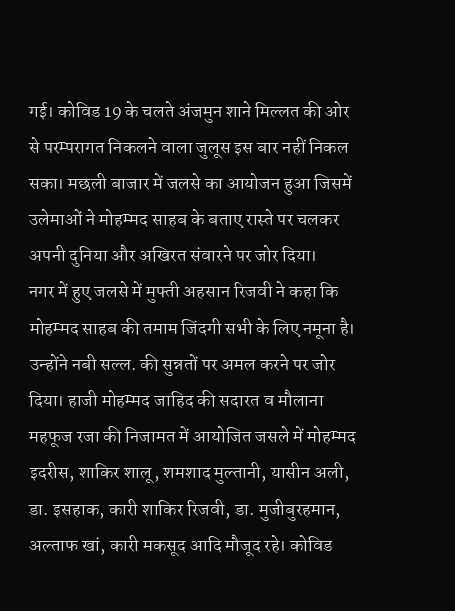गई। कोविड 19 के चलते अंजमुन शाने मिल्लत की ओर से परम्परागत निकलने वाला जुलूस इस बार नहीं निकल सका। मछली बाजार में जलसे का आयोजन हुआ जिसमें उलेमाओं ने मोहम्मद साहब के बताए रास्ते पर चलकर अपनी दुनिया और अखिरत संवारने पर जोर दिया।
नगर में हुए जलसे में मुफ्ती अहसान रिजवी ने कहा कि मोहम्मद साहब की तमाम जिंदगी सभी के लिए नमूना है। उन्होंने नबी सल्ल. की सुन्नतों पर अमल करने पर जोर दिया। हाजी मोहम्मद जाहिद की सदारत व मौलाना महफूज रजा की निजामत में आयोजित जसले में मोहम्मद इदरीस, शाकिर शालू, शमशाद मुल्तानी, यासीन अली, डा. इसहाक, कारी शाकिर रिजवी, डा. मुजीबुरहमान, अल्ताफ खां, कारी मकसूद आदि मौजूद रहे। कोविड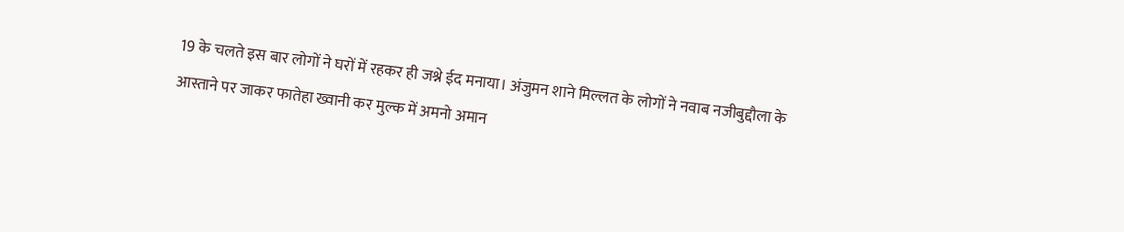19 के चलते इस बार लोगों ने घरों में रहकर ही जश्ने ईद मनाया। अंजुमन शाने मिल्लत के लोगों ने नवाब नजीबुद्दौला के आस्ताने पर जाकर फातेहा ख्वानी कर मुल्क में अमनो अमान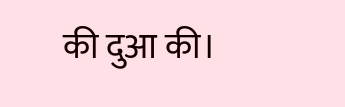की दुआ की।